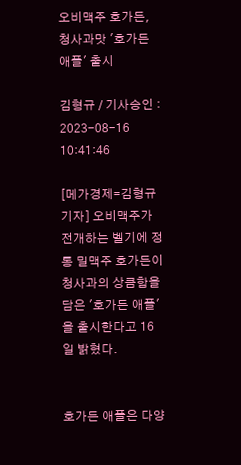오비맥주 호가든, 청사과맛 '호가든 애플' 출시

김형규 / 기사승인 : 2023-08-16 10:41:46

[메가경제=김형규 기자] 오비맥주가 전개하는 벨기에 정통 밀맥주 호가든이 청사과의 상큼함을 담은 '호가든 애플'을 출시한다고 16일 밝혔다.


호가든 애플은 다양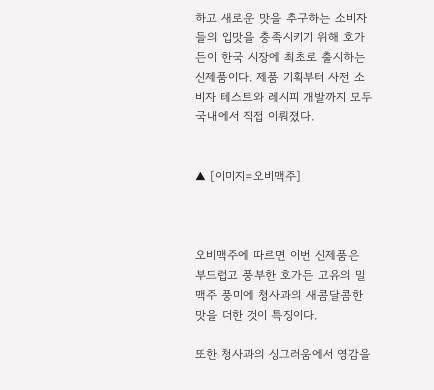하고 새로운 맛을 추구하는 소비자들의 입맛을 충족시키기 위해 호가든이 한국 시장에 최초로 출시하는 신제품이다. 제품 기획부터 사전 소비자 테스트와 레시피 개발까지 모두 국내에서 직접 이뤄졌다.


▲ [이미지=오비맥주]



오비맥주에 따르면 이번 신제품은 부드럽고 풍부한 호가든 고유의 밀맥주 풍미에 청사과의 새콤달콤한 맛을 더한 것이 특징이다.

또한 청사과의 싱그러움에서 영감을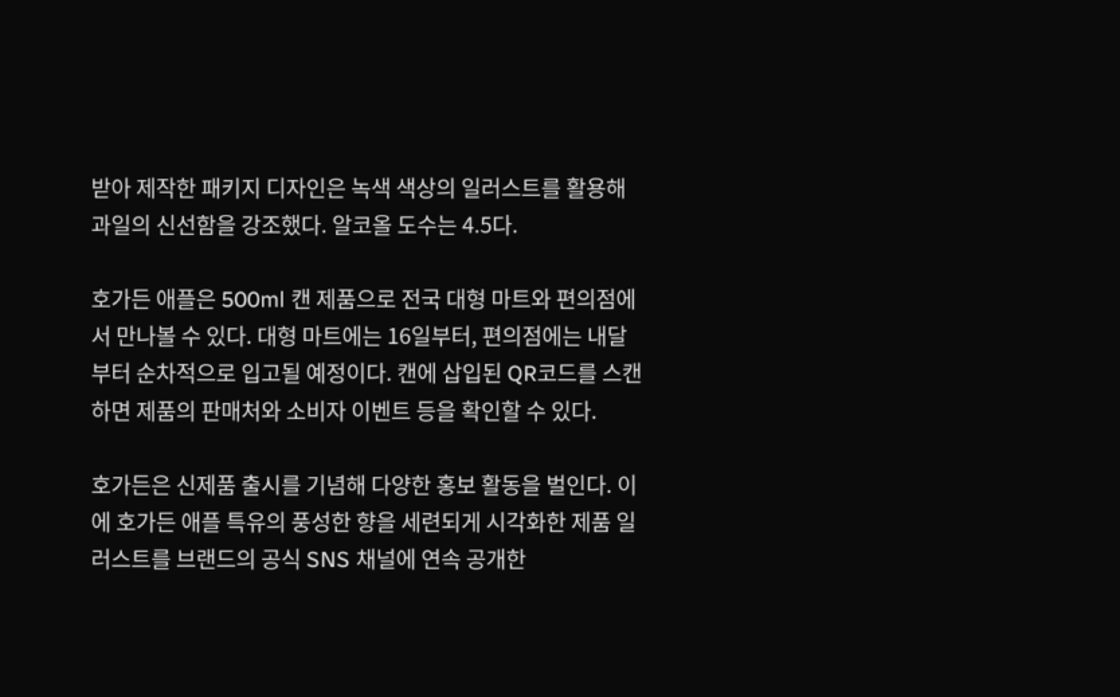받아 제작한 패키지 디자인은 녹색 색상의 일러스트를 활용해 과일의 신선함을 강조했다. 알코올 도수는 4.5다.

호가든 애플은 500ml 캔 제품으로 전국 대형 마트와 편의점에서 만나볼 수 있다. 대형 마트에는 16일부터, 편의점에는 내달부터 순차적으로 입고될 예정이다. 캔에 삽입된 QR코드를 스캔하면 제품의 판매처와 소비자 이벤트 등을 확인할 수 있다.

호가든은 신제품 출시를 기념해 다양한 홍보 활동을 벌인다. 이에 호가든 애플 특유의 풍성한 향을 세련되게 시각화한 제품 일러스트를 브랜드의 공식 SNS 채널에 연속 공개한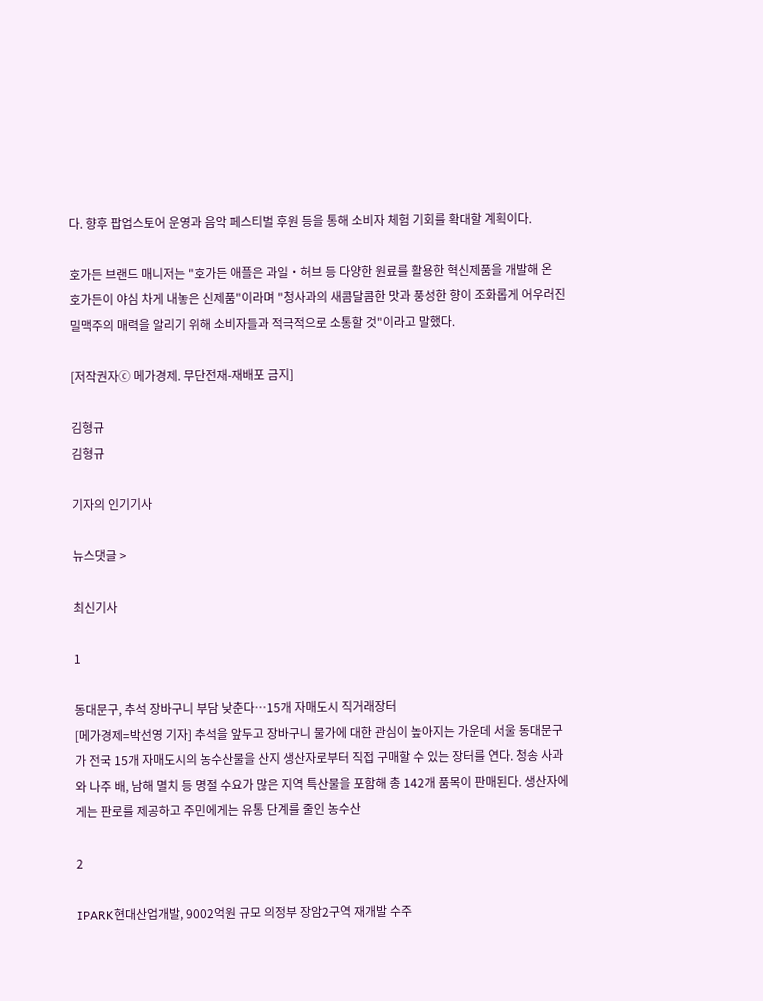다. 향후 팝업스토어 운영과 음악 페스티벌 후원 등을 통해 소비자 체험 기회를 확대할 계획이다.

호가든 브랜드 매니저는 "호가든 애플은 과일‧허브 등 다양한 원료를 활용한 혁신제품을 개발해 온 호가든이 야심 차게 내놓은 신제품"이라며 "청사과의 새콤달콤한 맛과 풍성한 향이 조화롭게 어우러진 밀맥주의 매력을 알리기 위해 소비자들과 적극적으로 소통할 것"이라고 말했다.

[저작권자ⓒ 메가경제. 무단전재-재배포 금지]

김형규
김형규

기자의 인기기사

뉴스댓글 >

최신기사

1

동대문구, 추석 장바구니 부담 낮춘다…15개 자매도시 직거래장터
[메가경제=박선영 기자] 추석을 앞두고 장바구니 물가에 대한 관심이 높아지는 가운데 서울 동대문구가 전국 15개 자매도시의 농수산물을 산지 생산자로부터 직접 구매할 수 있는 장터를 연다. 청송 사과와 나주 배, 남해 멸치 등 명절 수요가 많은 지역 특산물을 포함해 총 142개 품목이 판매된다. 생산자에게는 판로를 제공하고 주민에게는 유통 단계를 줄인 농수산

2

IPARK현대산업개발, 9002억원 규모 의정부 장암2구역 재개발 수주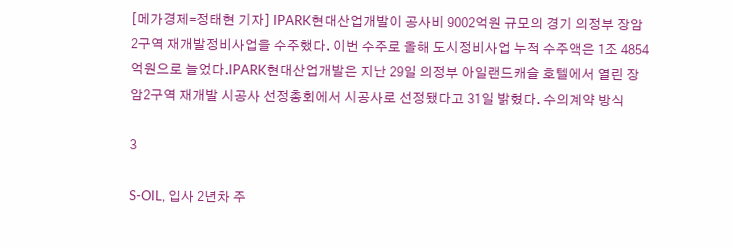[메가경제=정태현 기자] IPARK현대산업개발이 공사비 9002억원 규모의 경기 의정부 장암2구역 재개발정비사업을 수주했다. 이번 수주로 올해 도시정비사업 누적 수주액은 1조 4854억원으로 늘었다.IPARK현대산업개발은 지난 29일 의정부 아일랜드캐슬 호텔에서 열린 장암2구역 재개발 시공사 선정총회에서 시공사로 선정됐다고 31일 밝혔다. 수의계약 방식

3

S-OIL, 입사 2년차 주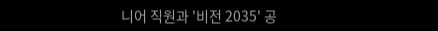니어 직원과 '비전 2035' 공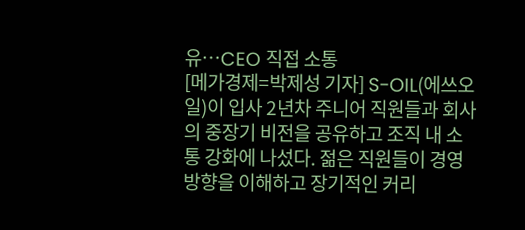유…CEO 직접 소통
[메가경제=박제성 기자] S-OIL(에쓰오일)이 입사 2년차 주니어 직원들과 회사의 중장기 비전을 공유하고 조직 내 소통 강화에 나섰다. 젊은 직원들이 경영 방향을 이해하고 장기적인 커리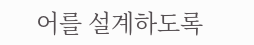어를 설계하도록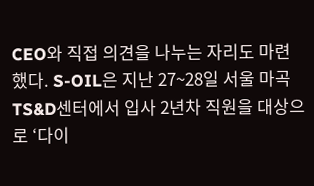CEO와 직접 의견을 나누는 자리도 마련했다. S-OIL은 지난 27~28일 서울 마곡 TS&D센터에서 입사 2년차 직원을 대상으로 ‘다이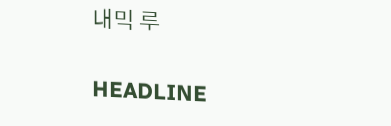내믹 루

HEADLINE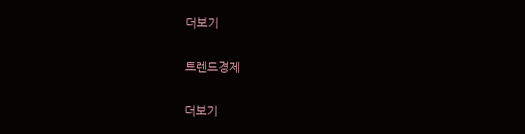더보기

트렌드경제

더보기